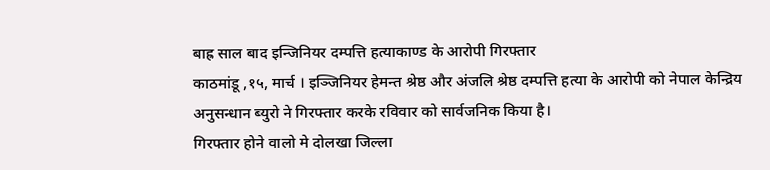बाह्र साल बाद इन्जिनियर दम्पत्ति हत्याकाण्ड के आरोपी गिरफ्तार
काठमांडू ,१५, मार्च । इञ्जिनियर हेमन्त श्रेष्ठ और अंजलि श्रेष्ठ दम्पत्ति हत्या के आरोपी को नेपाल केन्द्रिय अनुसन्धान ब्युरो ने गिरफ्तार करके रविवार को सार्वजनिक किया है।
गिरफ्तार होने वालो मे दोलखा जिल्ला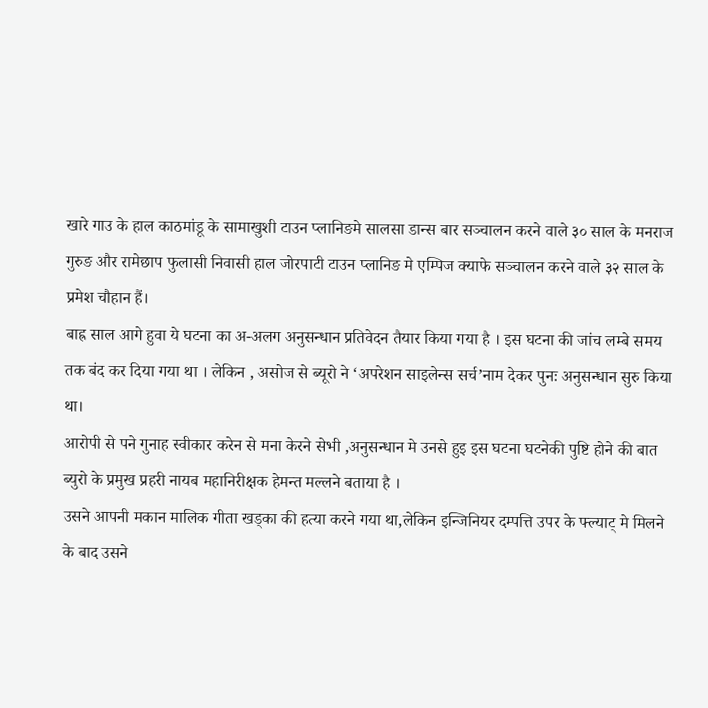खारे गाउ के हाल काठमांडू के सामाखुशी टाउन प्लानिङमे सालसा डान्स बार सञ्चालन करने वाले ३० साल के मनराज गुरुङ और रामेछाप फुलासी निवासी हाल जोरपाटी टाउन प्लानिङ मे एम्पिज क्याफे सञ्चालन करने वाले ३२ साल के प्रमेश चौहान हैं।
बाह्र साल आगे हुवा ये घटना का अ-अलग अनुसन्धान प्रतिवेदन तैयार किया गया है । इस घटना की जांच लम्बे समय तक बंद कर दिया गया था । लेकिन , असोज से ब्यूरो ने ‘अपरेशन साइलेन्स सर्च’नाम देकर पुनः अनुसन्धान सुरु किया था।
आरोपी से पने गुनाह स्वीकार करेन से मना केरने सेभी ,अनुसन्धान मे उनसे हुइ इस घटना घटनेकी पुष्टि होने की बात ब्युरो के प्रमुख प्रहरी नायब महानिरीक्षक हेमन्त मल्लने बताया है ।
उसने आपनी मकान मालिक गीता खड्का की हत्या करने गया था,लेकिन इन्जिनियर दम्पत्ति उपर के फ्ल्याट् मे मिलने के बाद उसने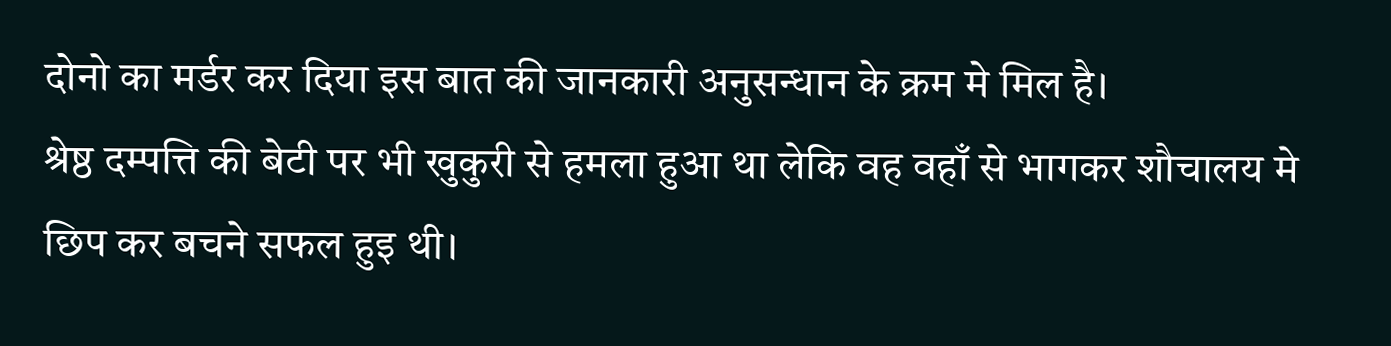दोनो का मर्डर कर दिया इस बात की जानकारी अनुसन्धान के क्रम मे मिल है।
श्रेष्ठ दम्पत्ति की बेटी पर भी खुकुरी से हमला हुआ था लेकि वह वहाँ से भागकर शौचालय मे छिप कर बचने सफल हुइ थी।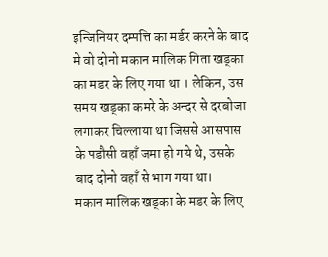इन्जिनियर दम्पत्ति का मर्डर करने के बाद मे वो दोनो मकान मालिक गिता खड्का का मडर के लिए गया था । लेकिन, उस समय खड्का कमरे के अन्दर से दरबोजा लगाकर चिल्लाया था जिससे आसपास के पडौसी वहाँ जमा हो गये थे, उसके बाद दोनो वहाँ से भाग गया था।
मकान मालिक खड्का के मडर के लिए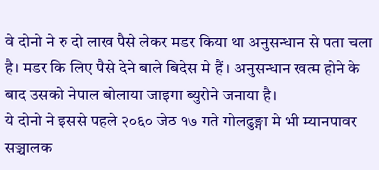वे दोनो ने रु दो लाख पैसे लेकर मडर किया था अनुसन्धान से पता चला है। मडर कि लिए पैसे देने बाले बिदेस मे हैं । अनुसन्धान खत्म होने के बाद उसको नेपाल बोलाया जाइगा ब्युरोने जनाया है।
ये दोनो ने इससे पहले २०६० जेठ १७ गते गोलढुङ्गा मे भी म्यानपावर सञ्चालक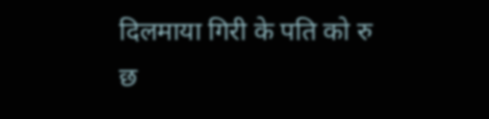दिलमाया गिरी के पति को रु छ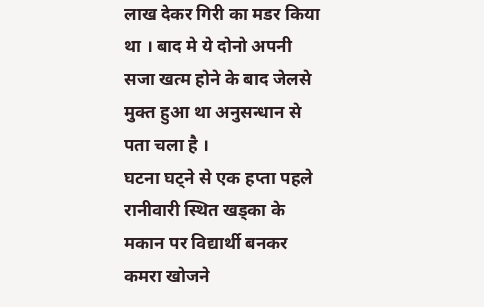लाख देकर गिरी का मडर किया था । बाद मे ये दोनो अपनी सजा खत्म होने के बाद जेलसे मुक्त हुआ था अनुसन्धान से पता चला है ।
घटना घट्ने से एक हप्ता पहले रानीवारी स्थित खड्का के मकान पर विद्यार्थी बनकर कमरा खोजने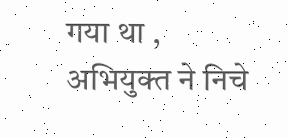गया था , अभियुक्त ने निचे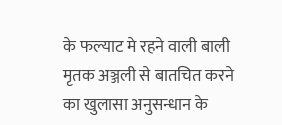के फल्याट मे रहने वाली बाली मृतक अञ्जली से बातचित करने का खुलासा अनुसन्धान के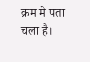क्रम मे पता चला है।